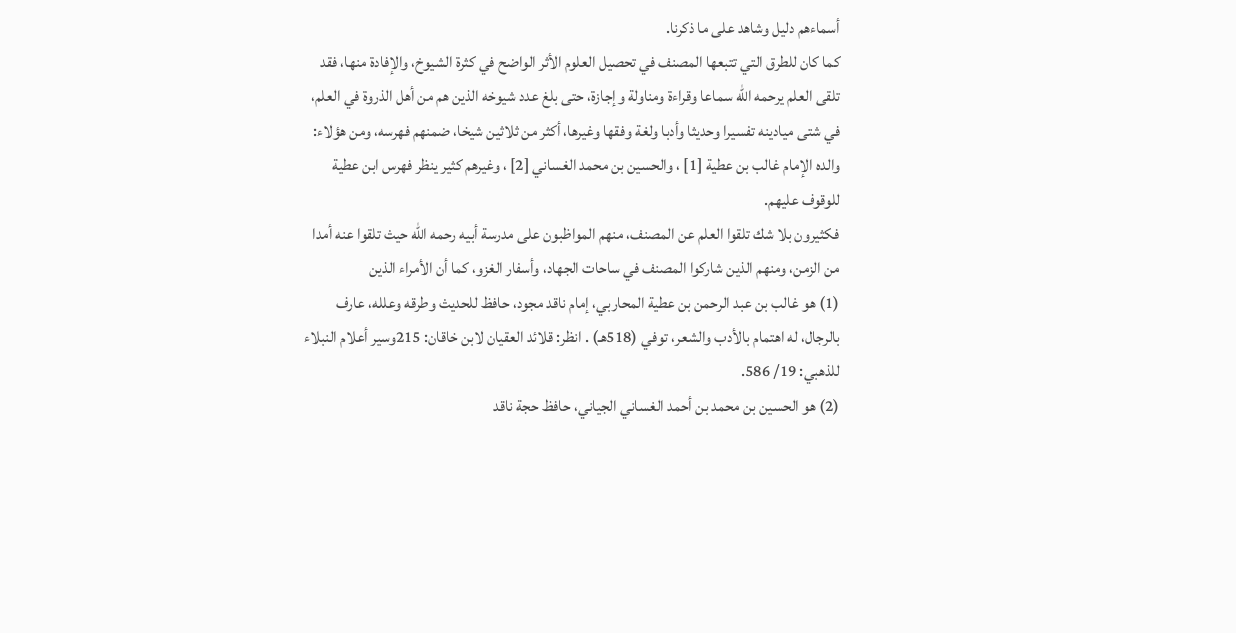أسماءهم دليل وشاهد على ما ذكرنا.
كما كان للطرق التي تتبعها المصنف في تحصيل العلوم الأثر الواضح في كثرة الشيوخ، والإفادة منها، فقد تلقى العلم يرحمه الله سماعا وقراءة ومناولة وإجازة، حتى بلغ عدد شيوخه الذين هم من أهل الذروة في العلم، في شتى ميادينه تفسيرا وحديثا وأدبا ولغة وفقها وغيرها، أكثر من ثلاثين شيخا، ضمنهم فهرسه، ومن هؤلاء:
والده الإمام غالب بن عطية [1] ، والحسين بن محمد الغساني [2] ، وغيرهم كثير ينظر فهرس ابن عطية للوقوف عليهم.
فكثيرون بلا شك تلقوا العلم عن المصنف، منهم المواظبون على مدرسة أبيه رحمه الله حيث تلقوا عنه أمدا من الزمن، ومنهم الذين شاركوا المصنف في ساحات الجهاد، وأسفار الغزو، كما أن الأمراء الذين
(1) هو غالب بن عبد الرحمن بن عطية المحاربي، إمام ناقد مجود، حافظ للحديث وطرقه وعلله، عارف بالرجال، له اهتمام بالأدب والشعر، توفي (518هـ) . انظر: قلائد العقيان لابن خاقان: 215وسير أعلام النبلاء للذهبي: 19/ 586.
(2) هو الحسين بن محمد بن أحمد الغساني الجياني، حافظ حجة ناقد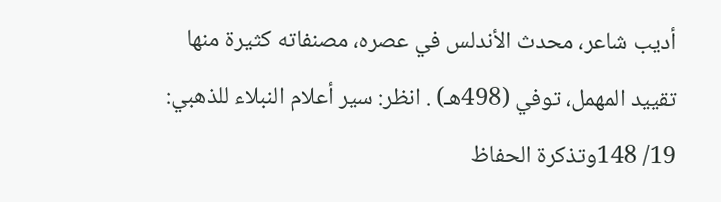أديب شاعر، محدث الأندلس في عصره، مصنفاته كثيرة منها تقييد المهمل، توفي (498هـ) . انظر: سير أعلام النبلاء للذهبي:
19/ 148وتذكرة الحفاظ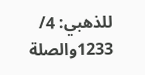للذهبي: 4/ 1233والصلة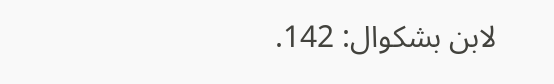لابن بشكوال: 142.